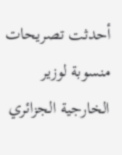أحدثت تصريحات منسوبة لوزير الخارجية الجزائري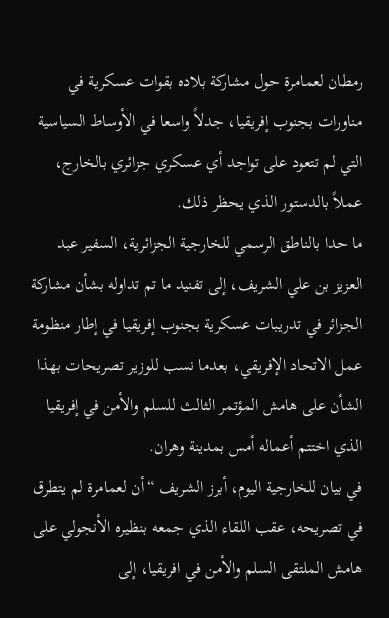رمطان لعمامرة حول مشاركة بلاده بقوات عسكرية في مناورات بجنوب إفريقيا، جدلاً واسعا في الأوساط السياسية التي لم تتعود على تواجد أي عسكري جزائري بالخارج، عملاً بالدستور الذي يحظر ذلك.
ما حدا بالناطق الرسمي للخارجية الجزائرية، السفير عبد العزيز بن علي الشريف، إلى تفنيد ما تم تداوله بشأن مشاركة الجزائر في تدريبات عسكرية بجنوب إفريقيا في إطار منظومة عمل الاتحاد الإفريقي، بعدما نسب للوزير تصريحات بهذا الشأن على هامش المؤتمر الثالث للسلم والأمن في إفريقيا الذي اختتم أعماله أمس بمدينة وهران.
في بيان للخارجية اليوم، أبرز الشريف “أن لعمامرة لم يتطرق في تصريحه، عقب اللقاء الذي جمعه بنظيره الأنجولي على هامش الملتقى السلم والأمن في افريقيا، إلى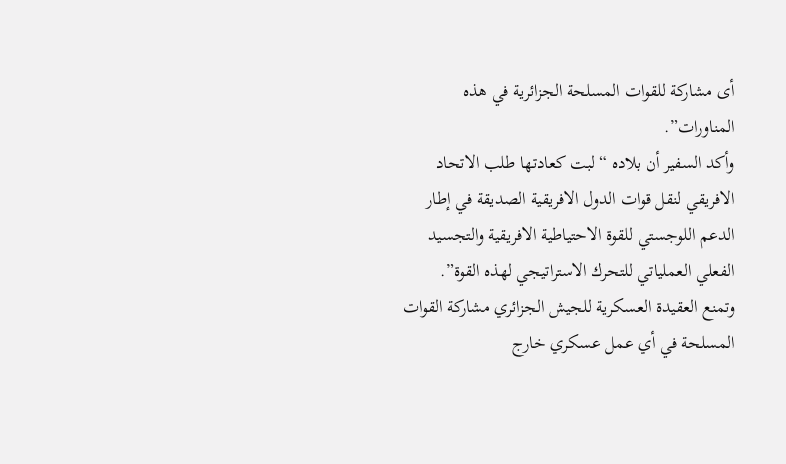أى مشاركة للقوات المسلحة الجزائرية في هذه المناورات”.
وأكد السفير أن بلاده “لبت كعادتها طلب الاتحاد الافريقي لنقل قوات الدول الافريقية الصديقة في إطار الدعم اللوجستي للقوة الاحتياطية الافريقية والتجسيد الفعلي العملياتي للتحرك الاستراتيجي لهذه القوة”.
وتمنع العقيدة العسكرية للجيش الجزائري مشاركة القوات المسلحة في أي عمل عسكري خارج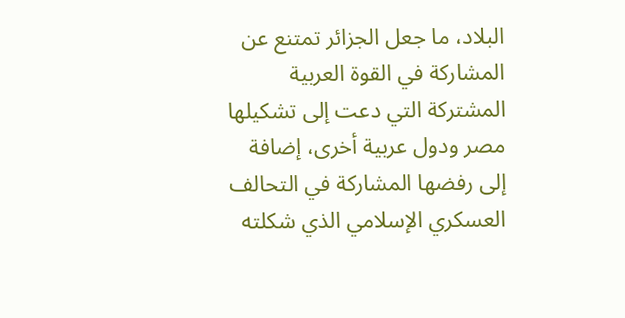البلاد، ما جعل الجزائر تمتنع عن المشاركة في القوة العربية المشتركة التي دعت إلى تشكيلها مصر ودول عربية أخرى، إضافة إلى رفضها المشاركة في التحالف العسكري الإسلامي الذي شكلته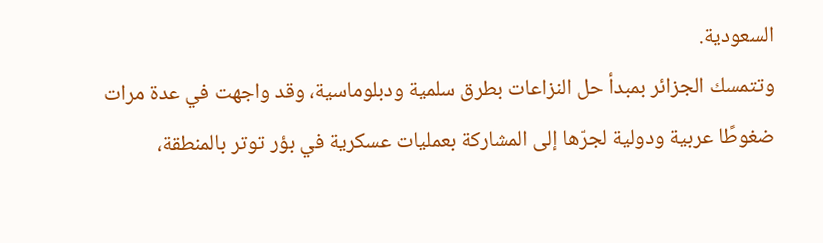السعودية.
وتتمسك الجزائر بمبدأ حل النزاعات بطرق سلمية ودبلوماسية، وقد واجهت في عدة مرات ضغوطًا عربية ودولية لجرّها إلى المشاركة بعمليات عسكرية في بؤر توتر بالمنطقة،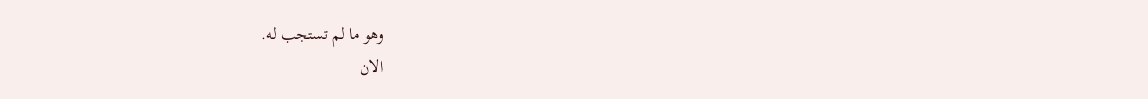وهو ما لم تستجب له.
الان